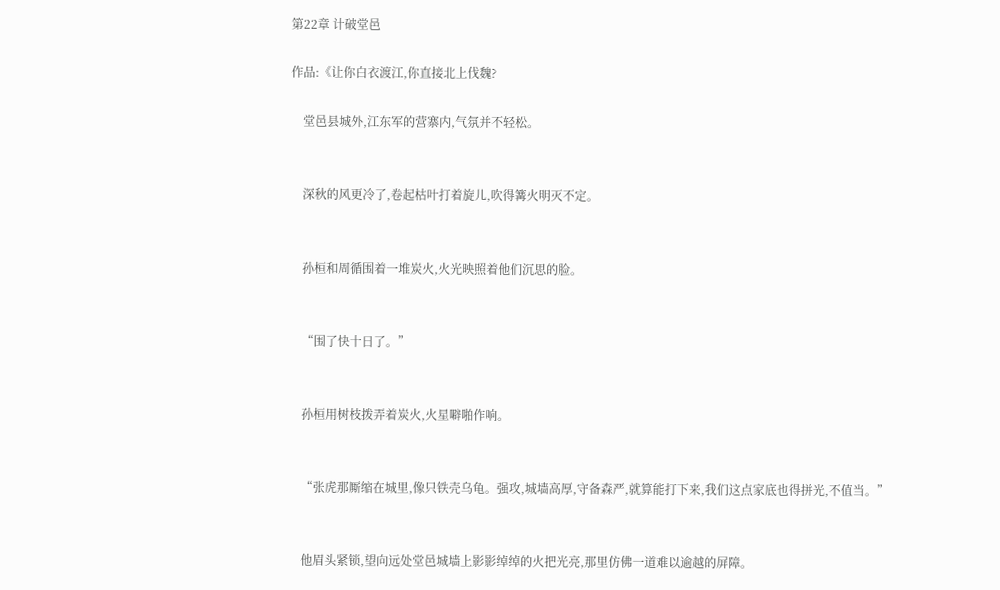第22章 计破堂邑

作品:《让你白衣渡江,你直接北上伐魏?

    堂邑县城外,江东军的营寨内,气氛并不轻松。


    深秋的风更冷了,卷起枯叶打着旋儿,吹得篝火明灭不定。


    孙桓和周循围着一堆炭火,火光映照着他们沉思的脸。


    “围了快十日了。”


    孙桓用树枝拨弄着炭火,火星噼啪作响。


    “张虎那厮缩在城里,像只铁壳乌龟。强攻,城墙高厚,守备森严,就算能打下来,我们这点家底也得拼光,不值当。”


    他眉头紧锁,望向远处堂邑城墙上影影绰绰的火把光亮,那里仿佛一道难以逾越的屏障。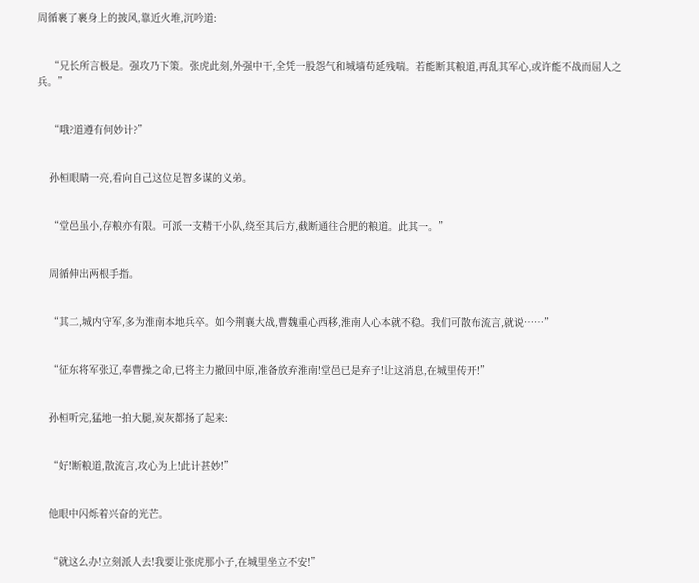周循裹了裹身上的披风,靠近火堆,沉吟道:


    “兄长所言极是。强攻乃下策。张虎此刻,外强中干,全凭一股怨气和城墙苟延残喘。若能断其粮道,再乱其军心,或许能不战而屈人之兵。”


    “哦?道遵有何妙计?”


    孙桓眼睛一亮,看向自己这位足智多谋的义弟。


    “堂邑虽小,存粮亦有限。可派一支精干小队,绕至其后方,截断通往合肥的粮道。此其一。”


    周循伸出两根手指。


    “其二,城内守军,多为淮南本地兵卒。如今荆襄大战,曹魏重心西移,淮南人心本就不稳。我们可散布流言,就说……”


    “征东将军张辽,奉曹操之命,已将主力撤回中原,准备放弃淮南!堂邑已是弃子!让这消息,在城里传开!”


    孙桓听完,猛地一拍大腿,炭灰都扬了起来:


    “好!断粮道,散流言,攻心为上!此计甚妙!”


    他眼中闪烁着兴奋的光芒。


    “就这么办!立刻派人去!我要让张虎那小子,在城里坐立不安!”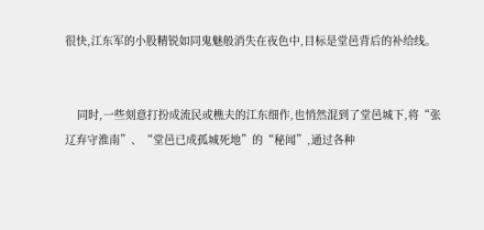很快,江东军的小股精锐如同鬼魅般消失在夜色中,目标是堂邑背后的补给线。


    同时,一些刻意打扮成流民或樵夫的江东细作,也悄然混到了堂邑城下,将“张辽弃守淮南”、“堂邑已成孤城死地”的“秘闻”,通过各种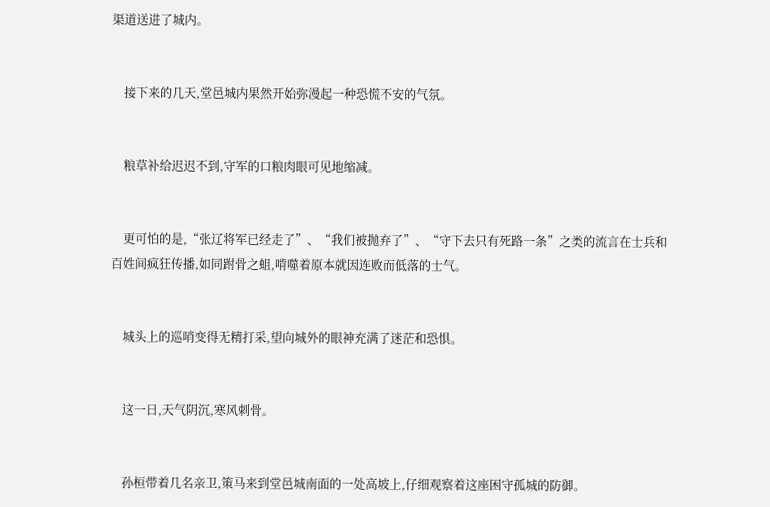渠道送进了城内。


    接下来的几天,堂邑城内果然开始弥漫起一种恐慌不安的气氛。


    粮草补给迟迟不到,守军的口粮肉眼可见地缩减。


    更可怕的是,“张辽将军已经走了”、“我们被抛弃了”、“守下去只有死路一条”之类的流言在士兵和百姓间疯狂传播,如同跗骨之蛆,啃噬着原本就因连败而低落的士气。


    城头上的巡哨变得无精打采,望向城外的眼神充满了迷茫和恐惧。


    这一日,天气阴沉,寒风刺骨。


    孙桓带着几名亲卫,策马来到堂邑城南面的一处高坡上,仔细观察着这座困守孤城的防御。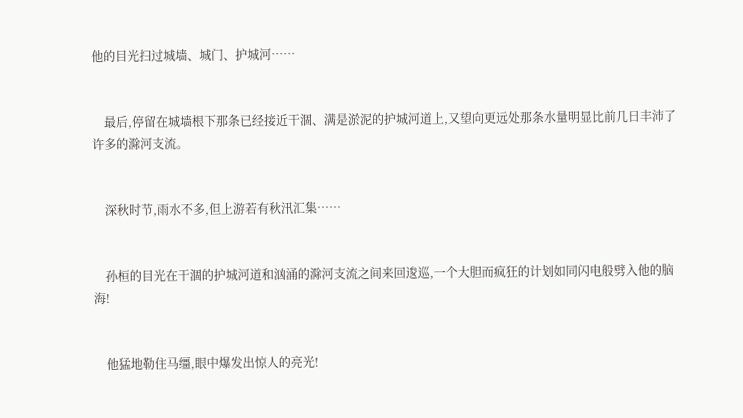他的目光扫过城墙、城门、护城河……


    最后,停留在城墙根下那条已经接近干涸、满是淤泥的护城河道上,又望向更远处那条水量明显比前几日丰沛了许多的滁河支流。


    深秋时节,雨水不多,但上游若有秋汛汇集……


    孙桓的目光在干涸的护城河道和汹涌的滁河支流之间来回逡巡,一个大胆而疯狂的计划如同闪电般劈入他的脑海!


    他猛地勒住马缰,眼中爆发出惊人的亮光!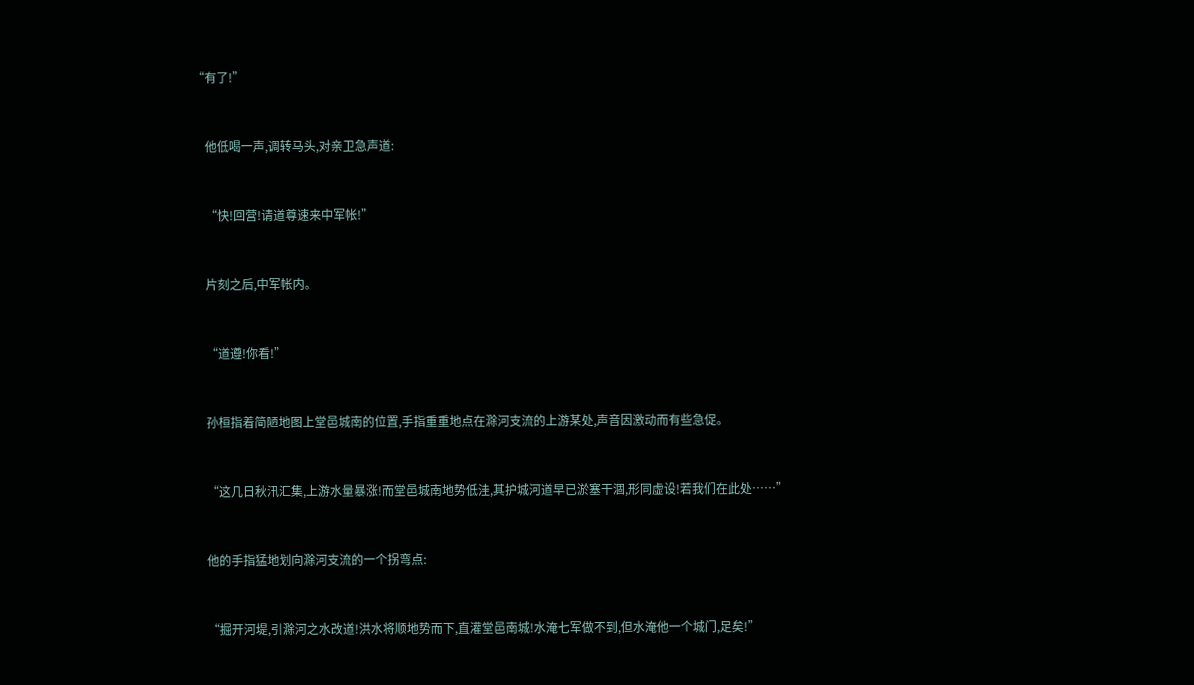“有了!”


    他低喝一声,调转马头,对亲卫急声道:


    “快!回营!请道尊速来中军帐!”


    片刻之后,中军帐内。


    “道遵!你看!”


    孙桓指着简陋地图上堂邑城南的位置,手指重重地点在滁河支流的上游某处,声音因激动而有些急促。


    “这几日秋汛汇集,上游水量暴涨!而堂邑城南地势低洼,其护城河道早已淤塞干涸,形同虚设!若我们在此处……”


    他的手指猛地划向滁河支流的一个拐弯点:


    “掘开河堤,引滁河之水改道!洪水将顺地势而下,直灌堂邑南城!水淹七军做不到,但水淹他一个城门,足矣!”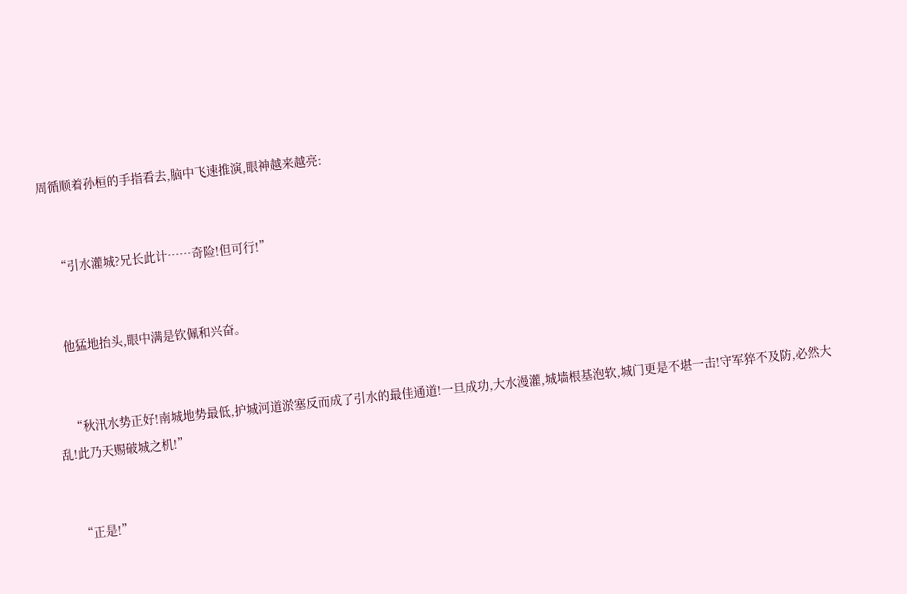周循顺着孙桓的手指看去,脑中飞速推演,眼神越来越亮:


    “引水灌城?兄长此计……奇险!但可行!”


    他猛地抬头,眼中满是钦佩和兴奋。


    “秋汛水势正好!南城地势最低,护城河道淤塞反而成了引水的最佳通道!一旦成功,大水漫灌,城墙根基泡软,城门更是不堪一击!守军猝不及防,必然大乱!此乃天赐破城之机!”


    “正是!”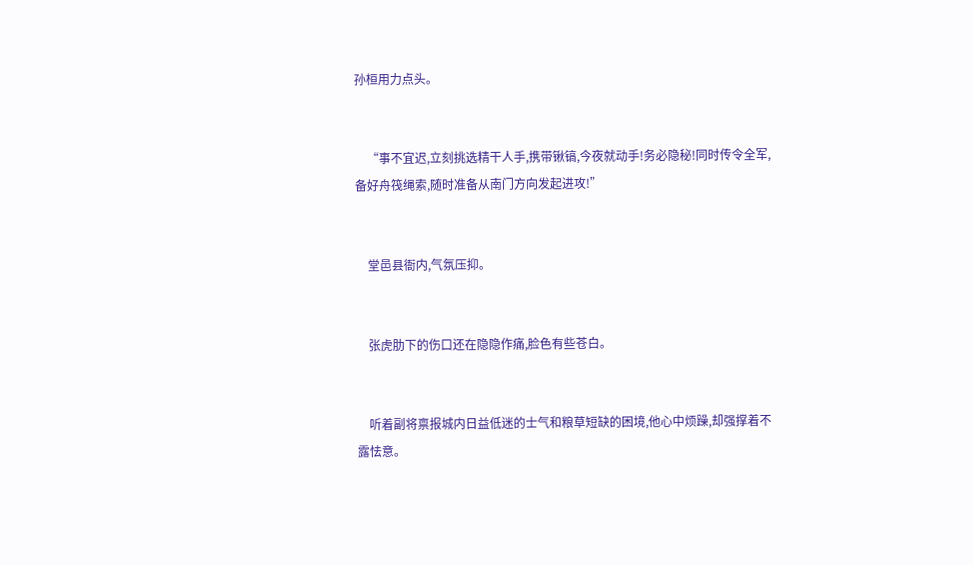孙桓用力点头。


    “事不宜迟,立刻挑选精干人手,携带锹镐,今夜就动手!务必隐秘!同时传令全军,备好舟筏绳索,随时准备从南门方向发起进攻!”


    堂邑县衙内,气氛压抑。


    张虎肋下的伤口还在隐隐作痛,脸色有些苍白。


    听着副将禀报城内日益低迷的士气和粮草短缺的困境,他心中烦躁,却强撑着不露怯意。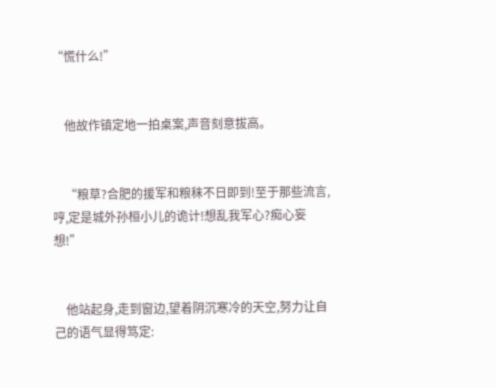“慌什么!”


    他故作镇定地一拍桌案,声音刻意拔高。


    “粮草?合肥的援军和粮秣不日即到!至于那些流言,哼,定是城外孙桓小儿的诡计!想乱我军心?痴心妄想!”


    他站起身,走到窗边,望着阴沉寒冷的天空,努力让自己的语气显得笃定: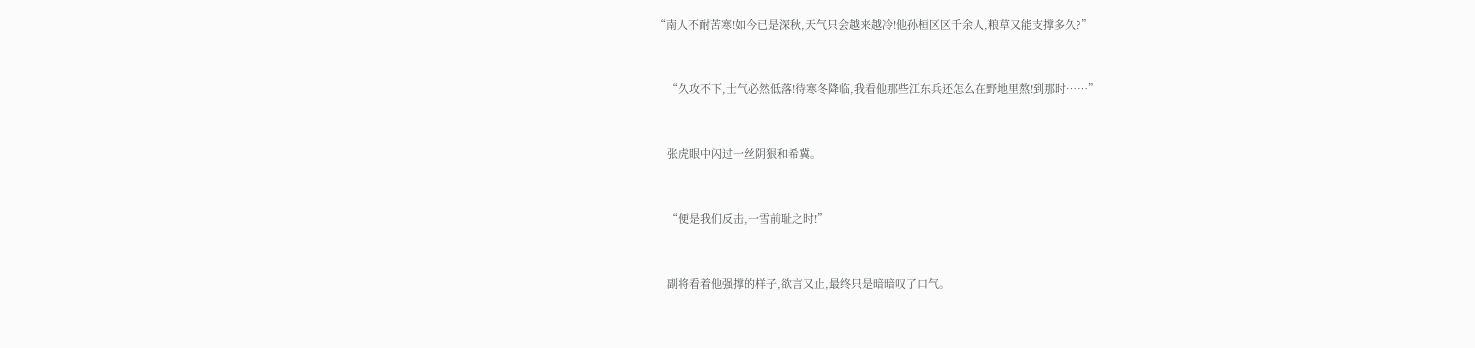“南人不耐苦寒!如今已是深秋,天气只会越来越冷!他孙桓区区千余人,粮草又能支撑多久?”


    “久攻不下,士气必然低落!待寒冬降临,我看他那些江东兵还怎么在野地里熬!到那时……”


    张虎眼中闪过一丝阴狠和希冀。


    “便是我们反击,一雪前耻之时!”


    副将看着他强撑的样子,欲言又止,最终只是暗暗叹了口气。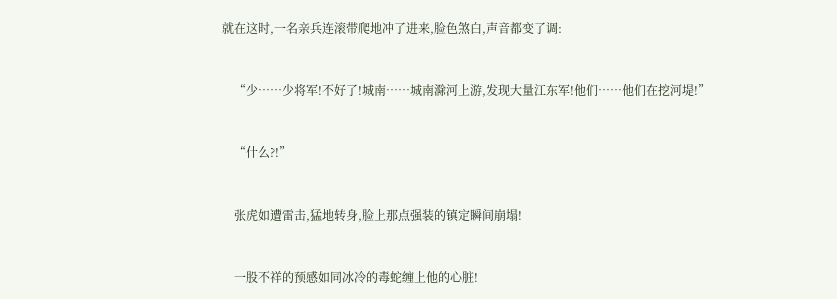就在这时,一名亲兵连滚带爬地冲了进来,脸色煞白,声音都变了调:


    “少……少将军!不好了!城南……城南滁河上游,发现大量江东军!他们……他们在挖河堤!”


    “什么?!”


    张虎如遭雷击,猛地转身,脸上那点强装的镇定瞬间崩塌!


    一股不祥的预感如同冰冷的毒蛇缠上他的心脏!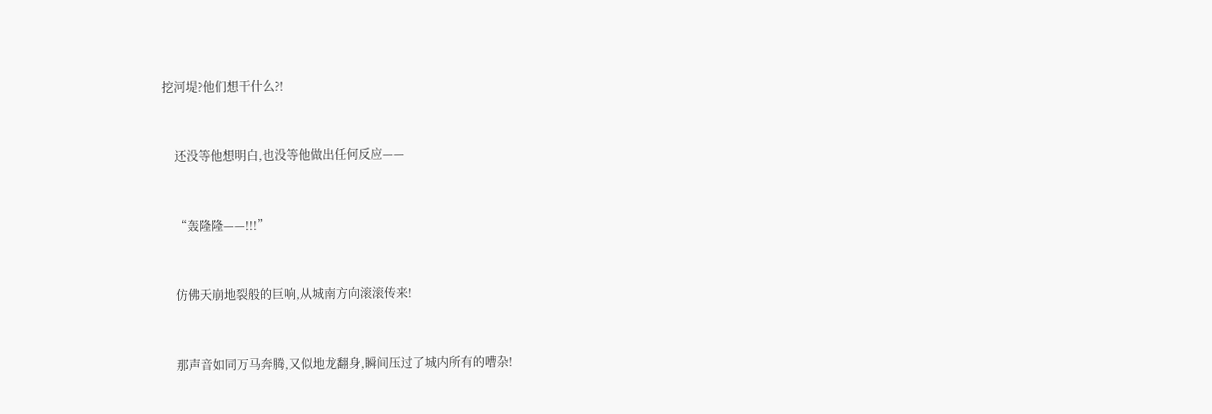挖河堤?他们想干什么?!


    还没等他想明白,也没等他做出任何反应——


    “轰隆隆——!!!”


    仿佛天崩地裂般的巨响,从城南方向滚滚传来!


    那声音如同万马奔腾,又似地龙翻身,瞬间压过了城内所有的嘈杂!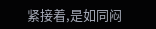紧接着,是如同闷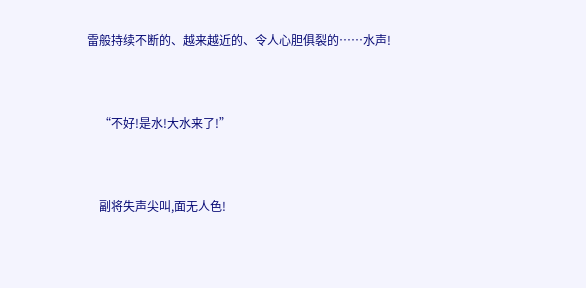雷般持续不断的、越来越近的、令人心胆俱裂的……水声!


    “不好!是水!大水来了!”


    副将失声尖叫,面无人色!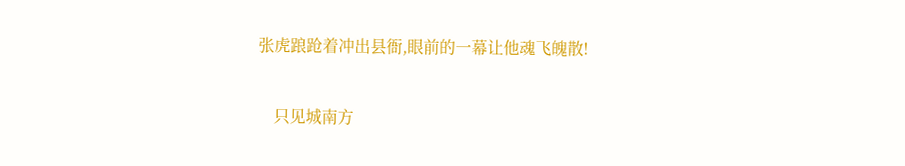张虎踉跄着冲出县衙,眼前的一幕让他魂飞魄散!


    只见城南方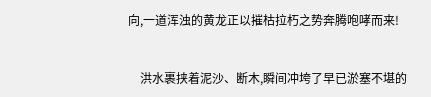向,一道浑浊的黄龙正以摧枯拉朽之势奔腾咆哮而来!


    洪水裹挟着泥沙、断木,瞬间冲垮了早已淤塞不堪的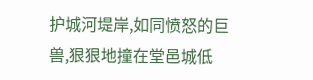护城河堤岸,如同愤怒的巨兽,狠狠地撞在堂邑城低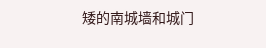矮的南城墙和城门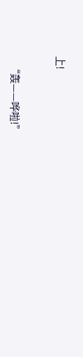上!


    “轰——哗啦!”